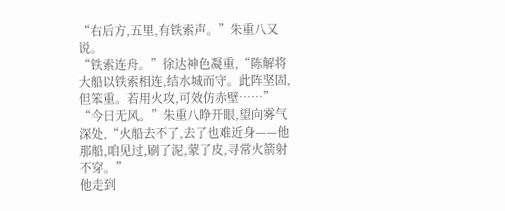“右后方,五里,有铁索声。”朱重八又说。
“铁索连舟。”徐达神色凝重,“陈解将大船以铁索相连,结水城而守。此阵坚固,但笨重。若用火攻,可效仿赤壁……”
“今日无风。”朱重八睁开眼,望向雾气深处,“火船去不了,去了也难近身——他那船,咱见过,刷了泥,蒙了皮,寻常火箭射不穿。”
他走到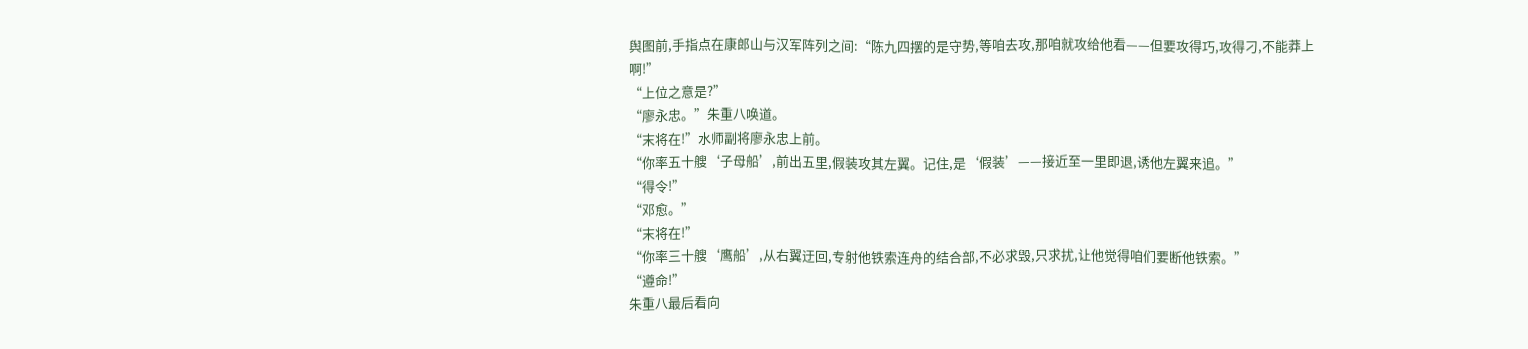舆图前,手指点在康郎山与汉军阵列之间:“陈九四摆的是守势,等咱去攻,那咱就攻给他看——但要攻得巧,攻得刁,不能莽上啊!”
“上位之意是?”
“廖永忠。”朱重八唤道。
“末将在!”水师副将廖永忠上前。
“你率五十艘‘子母船’,前出五里,假装攻其左翼。记住,是‘假装’——接近至一里即退,诱他左翼来追。”
“得令!”
“邓愈。”
“末将在!”
“你率三十艘‘鹰船’,从右翼迂回,专射他铁索连舟的结合部,不必求毁,只求扰,让他觉得咱们要断他铁索。”
“遵命!”
朱重八最后看向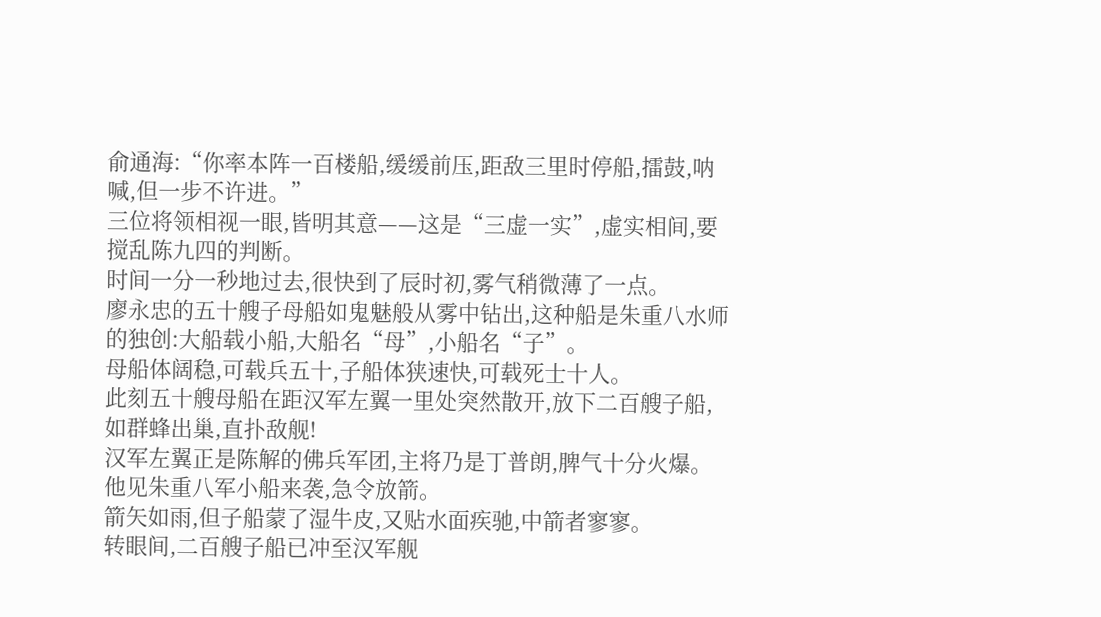俞通海:“你率本阵一百楼船,缓缓前压,距敌三里时停船,擂鼓,呐喊,但一步不许进。”
三位将领相视一眼,皆明其意——这是“三虚一实”,虚实相间,要搅乱陈九四的判断。
时间一分一秒地过去,很快到了辰时初,雾气稍微薄了一点。
廖永忠的五十艘子母船如鬼魅般从雾中钻出,这种船是朱重八水师的独创:大船载小船,大船名“母”,小船名“子”。
母船体阔稳,可载兵五十,子船体狭速快,可载死士十人。
此刻五十艘母船在距汉军左翼一里处突然散开,放下二百艘子船,如群蜂出巢,直扑敌舰!
汉军左翼正是陈解的佛兵军团,主将乃是丁普朗,脾气十分火爆。
他见朱重八军小船来袭,急令放箭。
箭矢如雨,但子船蒙了湿牛皮,又贴水面疾驰,中箭者寥寥。
转眼间,二百艘子船已冲至汉军舰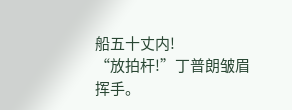船五十丈内!
“放拍杆!”丁普朗皱眉挥手。